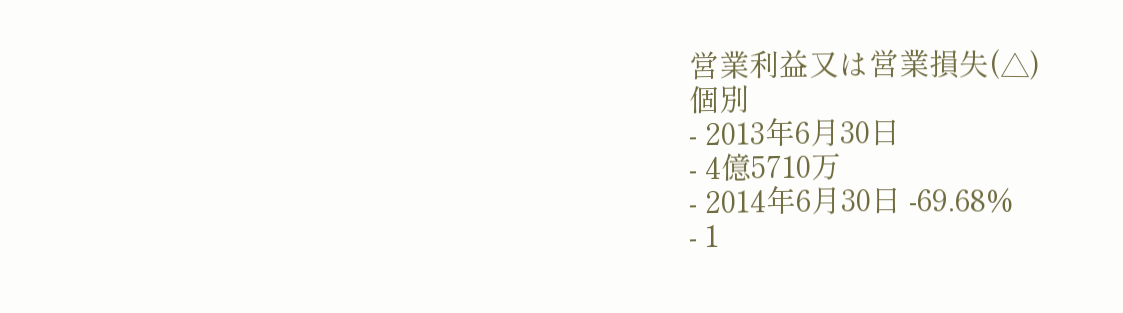営業利益又は営業損失(△)
個別
- 2013年6月30日
- 4億5710万
- 2014年6月30日 -69.68%
- 1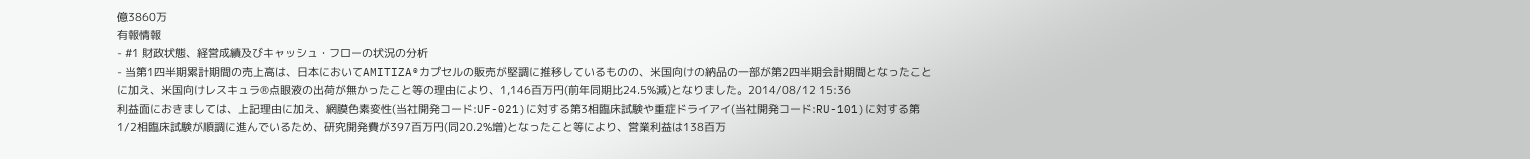億3860万
有報情報
- #1 財政状態、経営成績及びキャッシュ・フローの状況の分析
- 当第1四半期累計期間の売上高は、日本においてAMITIZA®カプセルの販売が堅調に推移しているものの、米国向けの納品の一部が第2四半期会計期間となったことに加え、米国向けレスキュラ®点眼液の出荷が無かったこと等の理由により、1,146百万円(前年同期比24.5%減)となりました。2014/08/12 15:36
利益面におきましては、上記理由に加え、網膜色素変性(当社開発コード:UF-021)に対する第3相臨床試験や重症ドライアイ(当社開発コード:RU-101)に対する第1/2相臨床試験が順調に進んでいるため、研究開発費が397百万円(同20.2%増)となったこと等により、営業利益は138百万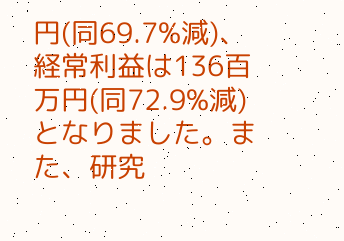円(同69.7%減)、経常利益は136百万円(同72.9%減)となりました。また、研究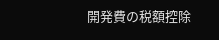開発費の税額控除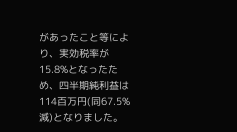があったこと等により、実効税率が15.8%となったため、四半期純利益は114百万円(同67.5%減)となりました。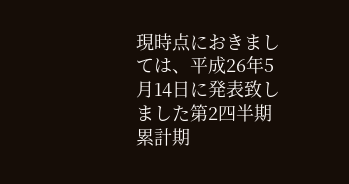現時点におきましては、平成26年5月14日に発表致しました第2四半期累計期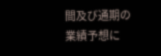間及び通期の業績予想に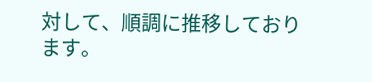対して、順調に推移しております。